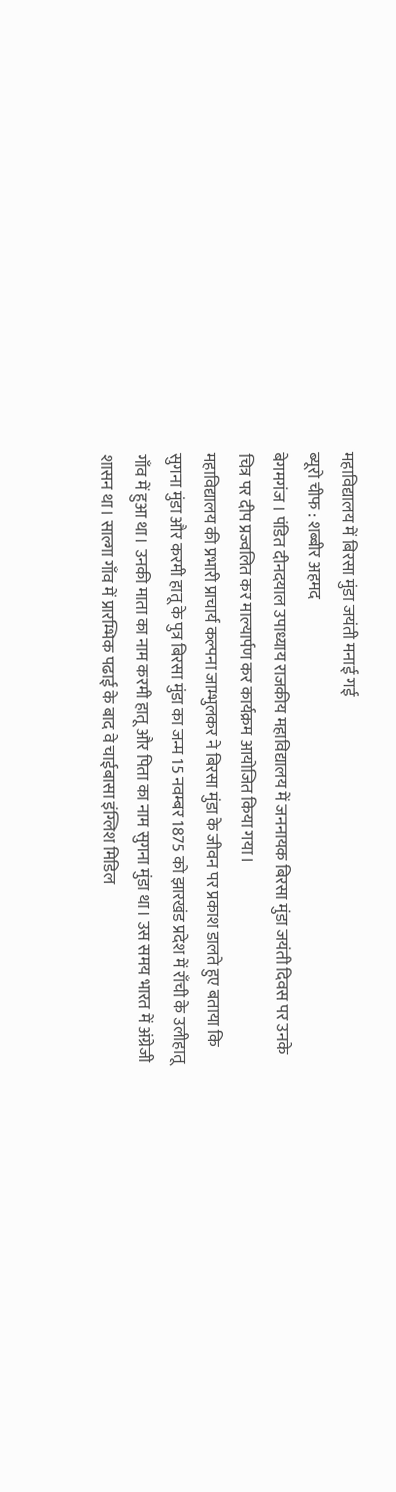महाविद्यालय में बिरसा मुंडा जयंती मनाई गई
ब्यूरो चीफ : शब्बीर अहमद
बेगमगंज । पंडित दीनदयाल उपाध्याय राजकीय महाविद्यालय में जननायक बिरसा मुंडा जयंती दिवस पर उनके चित्र पर दीप प्रज्वलित कर माल्यार्पण कर कार्यक्रम आयोजित किया गया।
महाविद्यालय की प्रभारी प्राचार्य कल्पना जाम्भुलकर ने बिरसा मुंडा के जीवन पर प्रकाश डालते हुए बताया कि सुगना मुंडा और करमी हातू के पुत्र बिरसा मुंडा का जन्म 15 नवम्बर 1875 को झारखंड प्रदेश में राँची के उलीहातू गाँव में हुआ था। उनकी माता का नाम करमी हातू और पिता का नाम सुगना मुंडा था। उस समय भारत में अंग्रेजी शासन था। साल्गा गाँव में प्रारम्भिक पढाई के बाद वे चाईबासा इंग्लिश मिडिल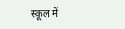स्कूल में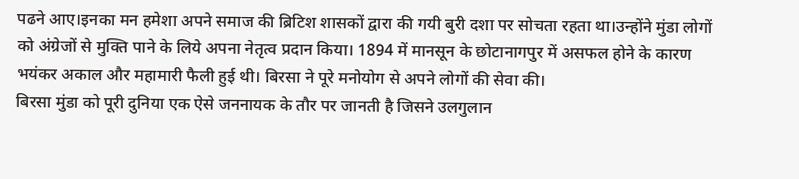पढने आए।इनका मन हमेशा अपने समाज की ब्रिटिश शासकों द्वारा की गयी बुरी दशा पर सोचता रहता था।उन्होंने मुंडा लोगों को अंग्रेजों से मुक्ति पाने के लिये अपना नेतृत्व प्रदान किया। 1894 में मानसून के छोटानागपुर में असफल होने के कारण भयंकर अकाल और महामारी फैली हुई थी। बिरसा ने पूरे मनोयोग से अपने लोगों की सेवा की।
बिरसा मुंडा को पूरी दुनिया एक ऐसे जननायक के तौर पर जानती है जिसने उलगुलान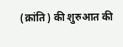(क्रांति) की शुरुआत की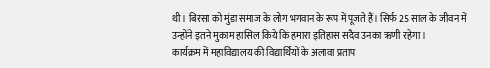थी। बिरसा को मुंडा समाज के लोग भगवान के रूप में पूजते हैं। सिर्फ 25 साल के जीवन में उन्होंने इतने मुकाम हासिल किये कि हमारा इतिहास सदैव उनका ऋणी रहेगा।
कार्यक्रम में महाविद्यालय की विद्यार्थियों के अलावा प्रताप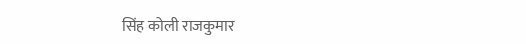सिंह कोली राजकुमार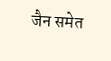जैन समेत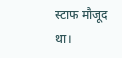स्टाफ मौजूद था।